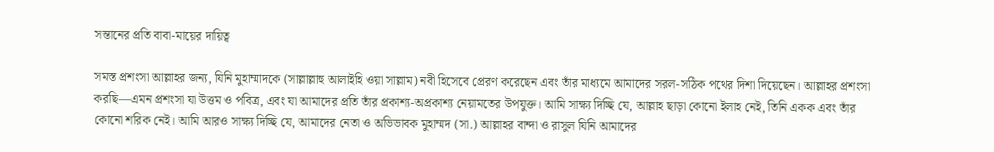সন্তানের প্রতি বাবা-মায়ের দায়িত্ব

সমস্ত প্রশংসা আল্লাহর জন্য, যিনি মুহাম্মাদকে (সাল্লাল্লাহু আলাইহি ওয়া সাল্লাম) নবী হিসেবে প্রেরণ করেছেন এবং তাঁর মাধ্যমে আমাদের সরল-সঠিক পথের দিশা দিয়েছেন। আল্লাহর প্রশংসা করছি—এমন প্রশংসা যা উত্তম ও পবিত্র, এবং যা আমাদের প্রতি তাঁর প্রকাশ্য-অপ্রকাশ্য নেয়ামতের উপযুক্ত। আমি সাক্ষ্য দিচ্ছি যে, আল্লাহ ছাড়া কোনো ইলাহ নেই, তিনি একক এবং তাঁর কোনো শরিক নেই। আমি আরও সাক্ষ্য দিচ্ছি যে, আমাদের নেতা ও অভিভাবক মুহাম্মদ (সা.) আল্লাহর বান্দা ও রাসুল যিনি আমাদের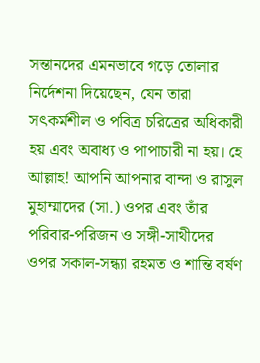সন্তানদের এমনভাবে গড়ে তোলার নির্দেশনা দিয়েছেন, যেন তারা সৎকর্মশীল ও পবিত্র চরিত্রের অধিকারী হয় এবং অবাধ্য ও পাপাচারী না হয়। হে আল্লাহ! আপনি আপনার বান্দা ও রাসুল মুহাম্মাদের (সা.) ওপর এবং তাঁর পরিবার-পরিজন ও সঙ্গী-সাথীদের ওপর সকাল-সন্ধ্যা রহমত ও শান্তি বর্ষণ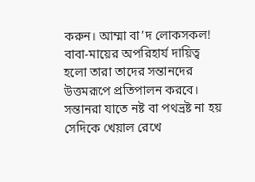করুন। আম্মা বা’দ লোকসকল! বাবা-মায়ের অপরিহার্য দায়িত্ব হলো তারা তাদের সন্তানদের উত্তমরূপে প্রতিপালন করবে। সন্তানরা যাতে নষ্ট বা পথভ্রষ্ট না হয় সেদিকে খেয়াল রেখে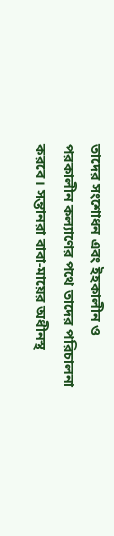তাদের সংশোধন এবং ইহকালীন ও পরকালীন কল্যাণের পথে তাদের পরিচালনা করবে। সন্তানরা বাবা-মায়ের অধীনস্থ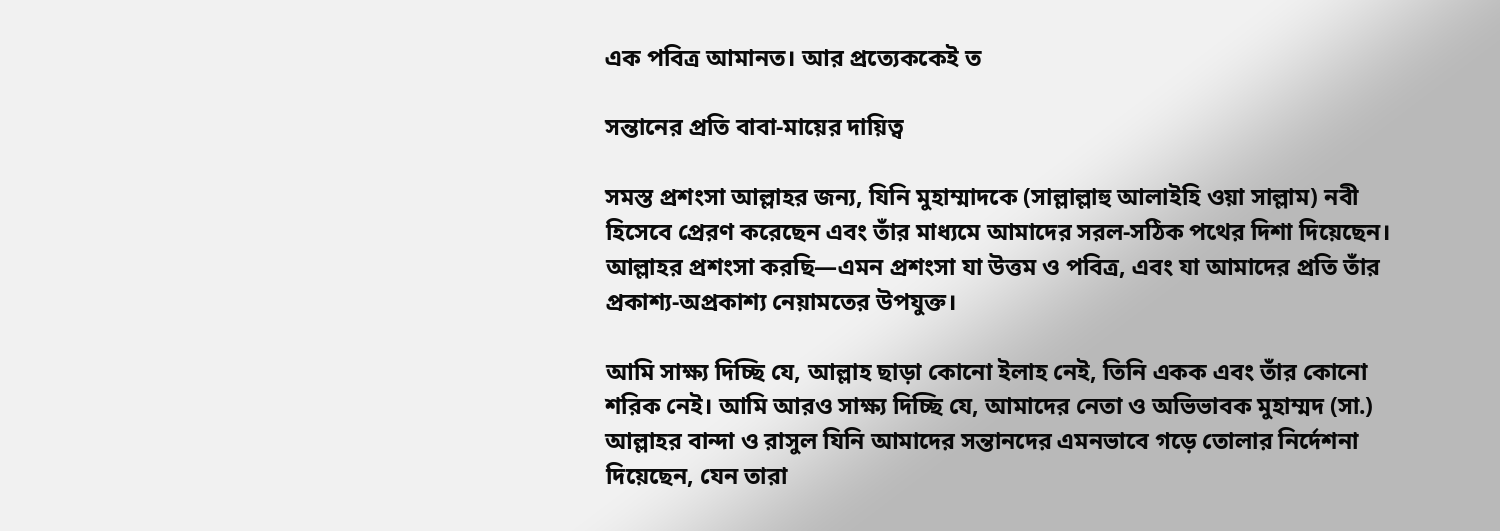এক পবিত্র আমানত। আর প্রত্যেককেই ত

সন্তানের প্রতি বাবা-মায়ের দায়িত্ব

সমস্ত প্রশংসা আল্লাহর জন্য, যিনি মুহাম্মাদকে (সাল্লাল্লাহু আলাইহি ওয়া সাল্লাম) নবী হিসেবে প্রেরণ করেছেন এবং তাঁর মাধ্যমে আমাদের সরল-সঠিক পথের দিশা দিয়েছেন। আল্লাহর প্রশংসা করছি—এমন প্রশংসা যা উত্তম ও পবিত্র, এবং যা আমাদের প্রতি তাঁর প্রকাশ্য-অপ্রকাশ্য নেয়ামতের উপযুক্ত।

আমি সাক্ষ্য দিচ্ছি যে, আল্লাহ ছাড়া কোনো ইলাহ নেই, তিনি একক এবং তাঁর কোনো শরিক নেই। আমি আরও সাক্ষ্য দিচ্ছি যে, আমাদের নেতা ও অভিভাবক মুহাম্মদ (সা.) আল্লাহর বান্দা ও রাসুল যিনি আমাদের সন্তানদের এমনভাবে গড়ে তোলার নির্দেশনা দিয়েছেন, যেন তারা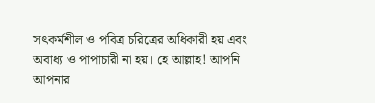সৎকর্মশীল ও পবিত্র চরিত্রের অধিকারী হয় এবং অবাধ্য ও পাপাচারী না হয়। হে আল্লাহ! আপনি আপনার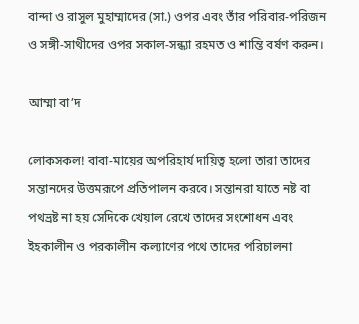বান্দা ও রাসুল মুহাম্মাদের (সা.) ওপর এবং তাঁর পরিবার-পরিজন ও সঙ্গী-সাথীদের ওপর সকাল-সন্ধ্যা রহমত ও শান্তি বর্ষণ করুন।

আম্মা বা’দ

লোকসকল! বাবা-মায়ের অপরিহার্য দায়িত্ব হলো তারা তাদের সন্তানদের উত্তমরূপে প্রতিপালন করবে। সন্তানরা যাতে নষ্ট বা পথভ্রষ্ট না হয় সেদিকে খেয়াল রেখে তাদের সংশোধন এবং ইহকালীন ও পরকালীন কল্যাণের পথে তাদের পরিচালনা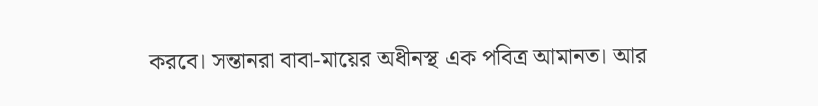করবে। সন্তানরা বাবা-মায়ের অধীনস্থ এক পবিত্র আমানত। আর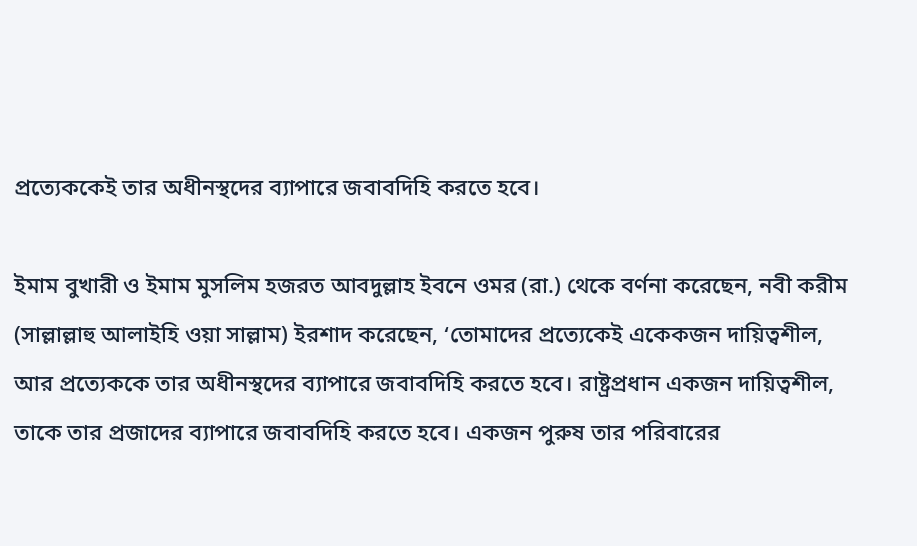প্রত্যেককেই তার অধীনস্থদের ব্যাপারে জবাবদিহি করতে হবে।

ইমাম বুখারী ও ইমাম মুসলিম হজরত আবদুল্লাহ ইবনে ওমর (রা.) থেকে বর্ণনা করেছেন, নবী করীম (সাল্লাল্লাহু আলাইহি ওয়া সাল্লাম) ইরশাদ করেছেন, ‘তোমাদের প্রত্যেকেই একেকজন দায়িত্বশীল, আর প্রত্যেককে তার অধীনস্থদের ব্যাপারে জবাবদিহি করতে হবে। রাষ্ট্রপ্রধান একজন দায়িত্বশীল, তাকে তার প্রজাদের ব্যাপারে জবাবদিহি করতে হবে। একজন পুরুষ তার পরিবারের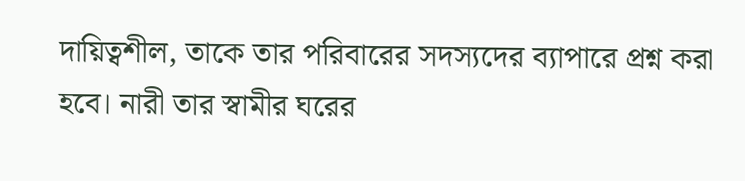দায়িত্বশীল, তাকে তার পরিবারের সদস্যদের ব্যাপারে প্রশ্ন করা হবে। নারী তার স্বামীর ঘরের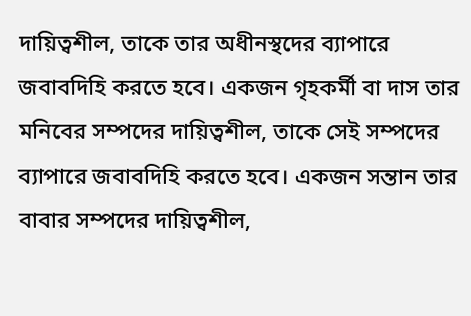দায়িত্বশীল, তাকে তার অধীনস্থদের ব্যাপারে জবাবদিহি করতে হবে। একজন গৃহকর্মী বা দাস তার মনিবের সম্পদের দায়িত্বশীল, তাকে সেই সম্পদের ব্যাপারে জবাবদিহি করতে হবে। একজন সন্তান তার বাবার সম্পদের দায়িত্বশীল,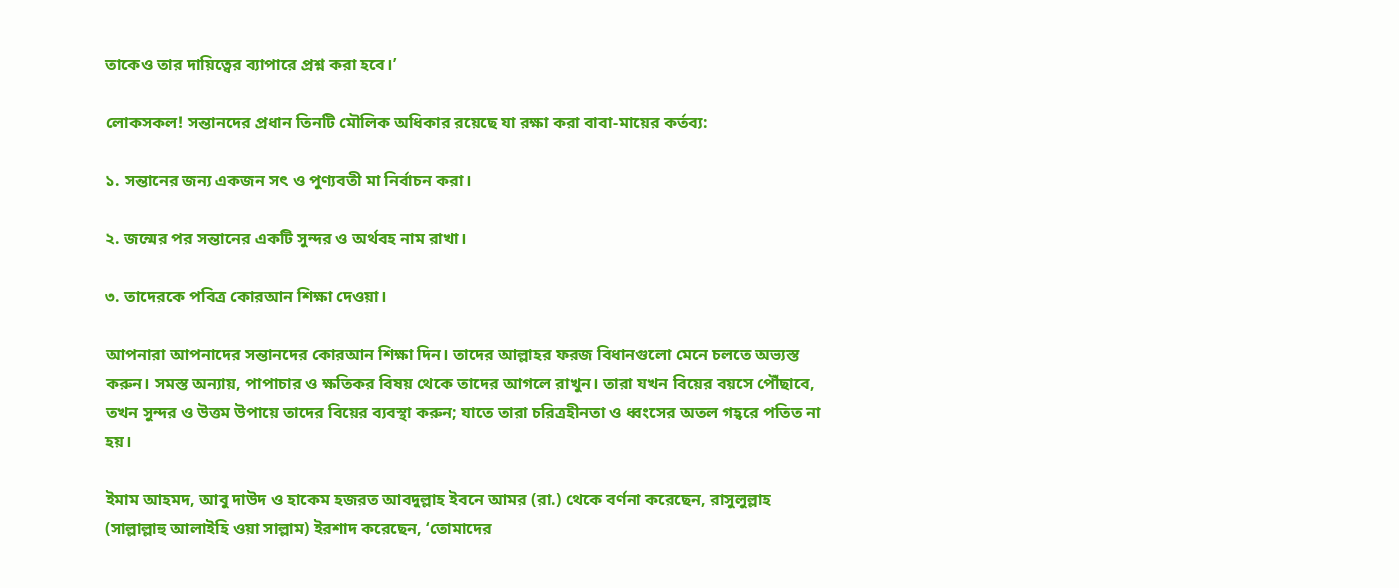তাকেও তার দায়িত্বের ব্যাপারে প্রশ্ন করা হবে।’

লোকসকল! সন্তানদের প্রধান তিনটি মৌলিক অধিকার রয়েছে যা রক্ষা করা বাবা-মায়ের কর্তব্য:

১. সন্তানের জন্য একজন সৎ ও পুণ্যবতী মা নির্বাচন করা।

২. জন্মের পর সন্তানের একটি সুন্দর ও অর্থবহ নাম রাখা।

৩. তাদেরকে পবিত্র কোরআন শিক্ষা দেওয়া।

আপনারা আপনাদের সন্তানদের কোরআন শিক্ষা দিন। তাদের আল্লাহর ফরজ বিধানগুলো মেনে চলতে অভ্যস্ত করুন। সমস্ত অন্যায়, পাপাচার ও ক্ষতিকর বিষয় থেকে তাদের আগলে রাখুন। তারা যখন বিয়ের বয়সে পৌঁছাবে, তখন সুন্দর ও উত্তম উপায়ে তাদের বিয়ের ব্যবস্থা করুন; যাতে তারা চরিত্রহীনতা ও ধ্বংসের অতল গহ্বরে পতিত না হয়।

ইমাম আহমদ, আবু দাউদ ও হাকেম হজরত আবদুল্লাহ ইবনে আমর (রা.) থেকে বর্ণনা করেছেন, রাসুলুল্লাহ (সাল্লাল্লাহু আলাইহি ওয়া সাল্লাম) ইরশাদ করেছেন, ‘তোমাদের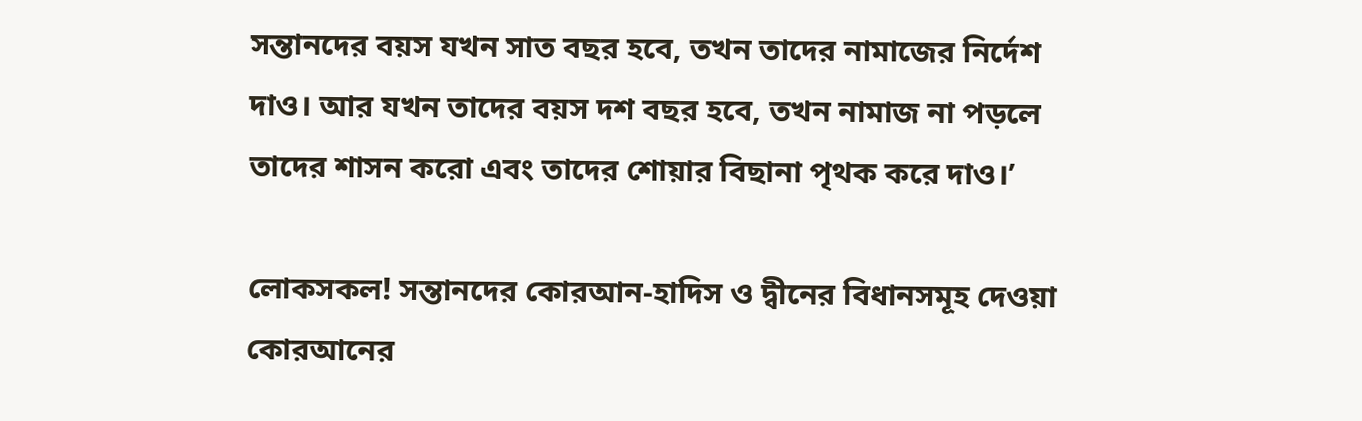সন্তানদের বয়স যখন সাত বছর হবে, তখন তাদের নামাজের নির্দেশ দাও। আর যখন তাদের বয়স দশ বছর হবে, তখন নামাজ না পড়লে তাদের শাসন করো এবং তাদের শোয়ার বিছানা পৃথক করে দাও।’

লোকসকল! সন্তানদের কোরআন-হাদিস ও দ্বীনের বিধানসমূহ দেওয়া কোরআনের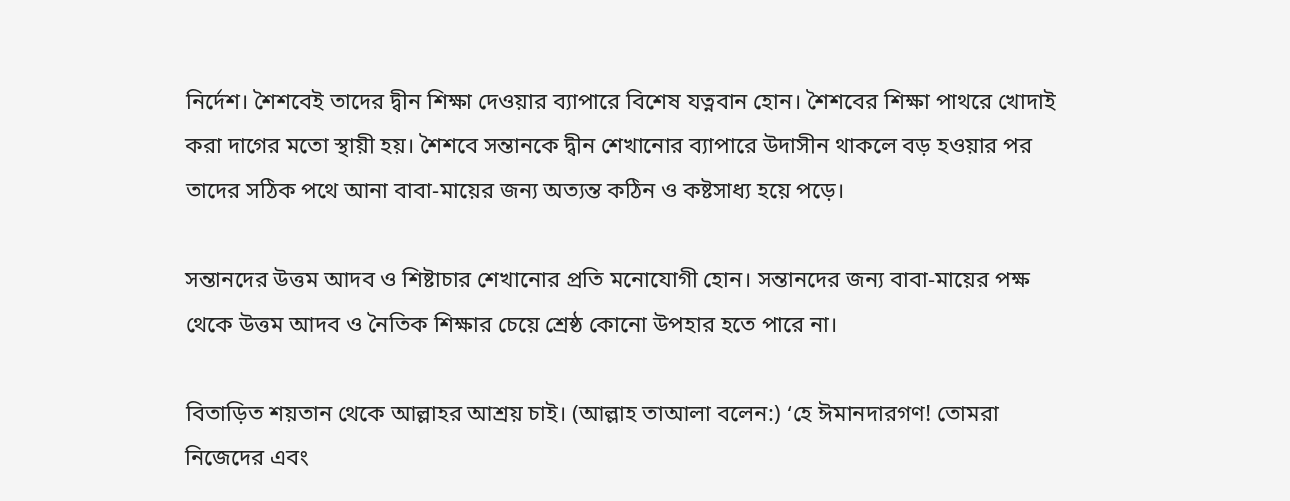নির্দেশ। শৈশবেই তাদের দ্বীন শিক্ষা দেওয়ার ব্যাপারে বিশেষ যত্নবান হোন। শৈশবের শিক্ষা পাথরে খোদাই করা দাগের মতো স্থায়ী হয়। শৈশবে সন্তানকে দ্বীন শেখানোর ব্যাপারে উদাসীন থাকলে বড় হওয়ার পর তাদের সঠিক পথে আনা বাবা-মায়ের জন্য অত্যন্ত কঠিন ও কষ্টসাধ্য হয়ে পড়ে।

সন্তানদের উত্তম আদব ও শিষ্টাচার শেখানোর প্রতি মনোযোগী হোন। সন্তানদের জন্য বাবা-মায়ের পক্ষ থেকে উত্তম আদব ও নৈতিক শিক্ষার চেয়ে শ্রেষ্ঠ কোনো উপহার হতে পারে না।

বিতাড়িত শয়তান থেকে আল্লাহর আশ্রয় চাই। (আল্লাহ তাআলা বলেন:) ‘হে ঈমানদারগণ! তোমরা নিজেদের এবং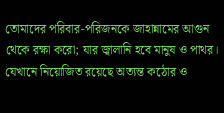তোমাদের পরিবার-পরিজনকে জাহান্নামের আগুন থেকে রক্ষা করো; যার জ্বালানি হবে মানুষ ও পাথর। যেখানে নিয়োজিত রয়েছে অত্যন্ত কঠোর ও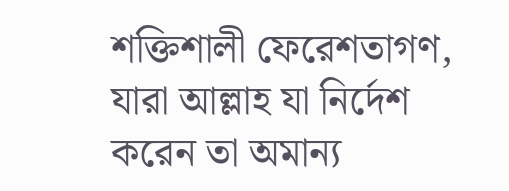শক্তিশালী ফেরেশতাগণ, যারা আল্লাহ যা নির্দেশ করেন তা অমান্য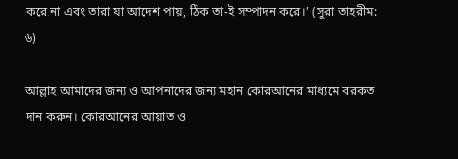করে না এবং তারা যা আদেশ পায়, ঠিক তা-ই সম্পাদন করে।’ (সুরা তাহরীম: ৬)

আল্লাহ আমাদের জন্য ও আপনাদের জন্য মহান কোরআনের মাধ্যমে বরকত দান করুন। কোরআনের আয়াত ও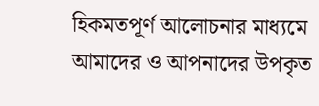হিকমতপূর্ণ আলোচনার মাধ্যমে আমাদের ও আপনাদের উপকৃত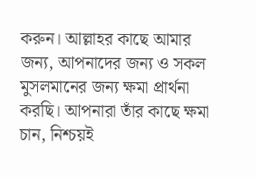করুন। আল্লাহর কাছে আমার জন্য, আপনাদের জন্য ও সকল মুসলমানের জন্য ক্ষমা প্রার্থনা করছি। আপনারা তাঁর কাছে ক্ষমা চান, নিশ্চয়ই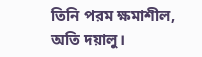তিনি পরম ক্ষমাশীল, অতি দয়ালু।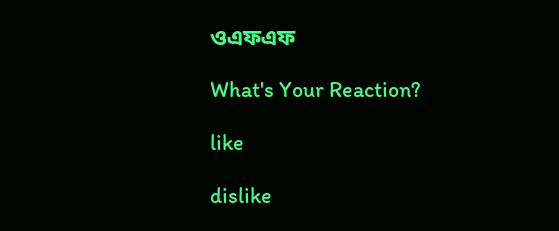ওএফএফ

What's Your Reaction?

like

dislike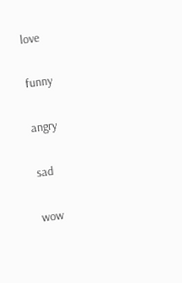love

funny

angry

sad

wow